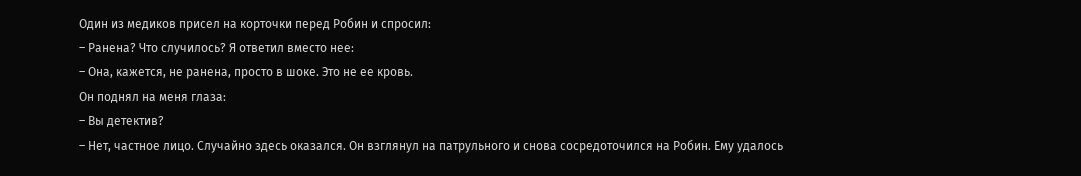Один из медиков присел на корточки перед Робин и спросил:
– Ранена? Что случилось? Я ответил вместо нее:
– Она, кажется, не ранена, просто в шоке. Это не ее кровь.
Он поднял на меня глаза:
– Вы детектив?
– Нет, частное лицо. Случайно здесь оказался. Он взглянул на патрульного и снова сосредоточился на Робин. Ему удалось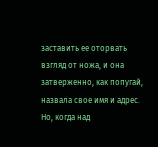заставить ее оторвать взгляд от ножа, и она затверженно, как попугай, назвала свое имя и адрес. Но, когда над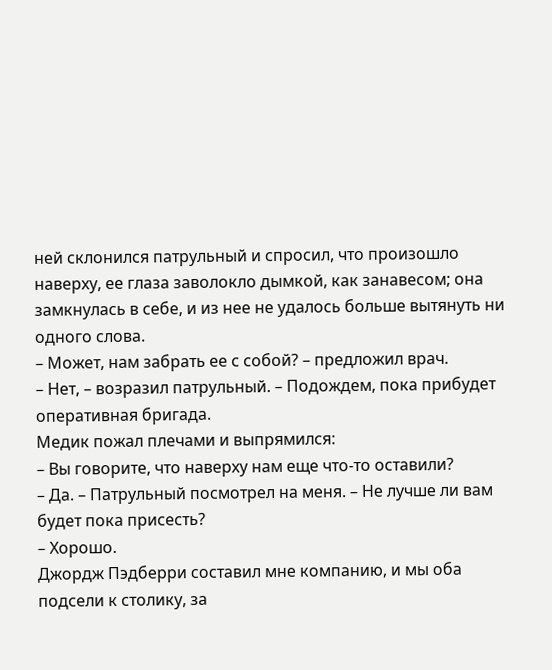ней склонился патрульный и спросил, что произошло наверху, ее глаза заволокло дымкой, как занавесом; она замкнулась в себе, и из нее не удалось больше вытянуть ни одного слова.
– Может, нам забрать ее с собой? – предложил врач.
– Нет, – возразил патрульный. – Подождем, пока прибудет оперативная бригада.
Медик пожал плечами и выпрямился:
– Вы говорите, что наверху нам еще что-то оставили?
– Да. – Патрульный посмотрел на меня. – Не лучше ли вам будет пока присесть?
– Хорошо.
Джордж Пэдберри составил мне компанию, и мы оба подсели к столику, за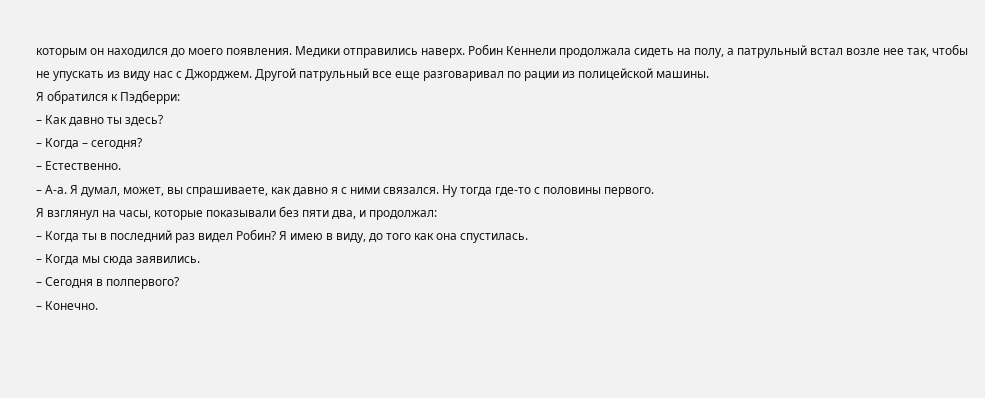которым он находился до моего появления. Медики отправились наверх. Робин Кеннели продолжала сидеть на полу, а патрульный встал возле нее так, чтобы не упускать из виду нас с Джорджем. Другой патрульный все еще разговаривал по рации из полицейской машины.
Я обратился к Пэдберри:
– Как давно ты здесь?
– Когда – сегодня?
– Естественно.
– А-а. Я думал, может, вы спрашиваете, как давно я с ними связался. Ну тогда где-то с половины первого.
Я взглянул на часы, которые показывали без пяти два, и продолжал:
– Когда ты в последний раз видел Робин? Я имею в виду, до того как она спустилась.
– Когда мы сюда заявились.
– Сегодня в полпервого?
– Конечно.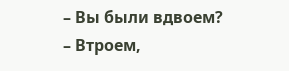– Вы были вдвоем?
– Втроем,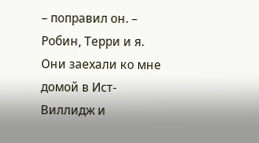– поправил он. – Робин, Терри и я. Они заехали ко мне домой в Ист-Виллидж и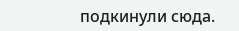подкинули сюда.